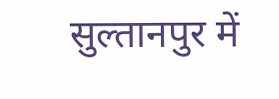सुल्तानपुर में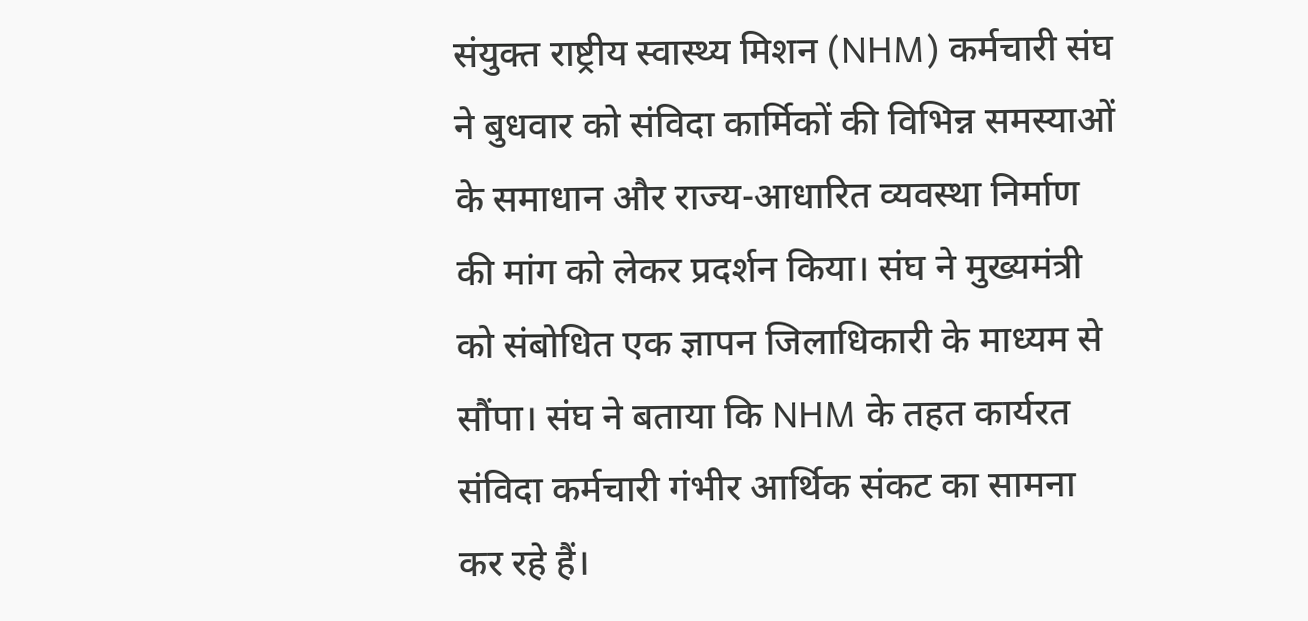संयुक्त राष्ट्रीय स्वास्थ्य मिशन (NHM) कर्मचारी संघ ने बुधवार को संविदा कार्मिकों की विभिन्न समस्याओं के समाधान और राज्य-आधारित व्यवस्था निर्माण की मांग को लेकर प्रदर्शन किया। संघ ने मुख्यमंत्री को संबोधित एक ज्ञापन जिलाधिकारी के माध्यम से सौंपा। संघ ने बताया कि NHM के तहत कार्यरत संविदा कर्मचारी गंभीर आर्थिक संकट का सामना कर रहे हैं।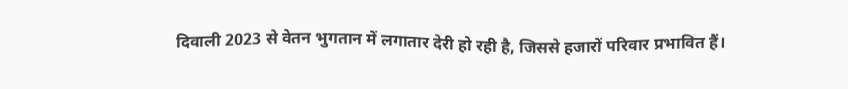दिवाली 2023 से वेतन भुगतान में लगातार देरी हो रही है, जिससे हजारों परिवार प्रभावित हैं।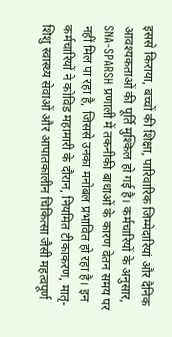इससे किराया, बच्चों की शिक्षा, पारिवारिक जिम्मेदारियां और दैनिक आवश्यकताओं की पूर्ति मुश्किल हो गई है। कर्मचारियों के अनुसार, SNA-SPARSH प्रणाली में तकनीकी बाधाओं के कारण वेतन समय पर नहीं मिल पा रहा है, जिससे उनका मनोबल प्रभावित हो रहा है। इन कर्मचारियों ने कोविड महामारी के दौरान, नियमित टीकाकरण, मातृ-शिशु स्वास्थ्य सेवाओं और आपातकालीन चिकित्सा जैसी महत्वपूर्ण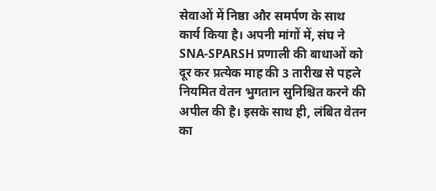सेवाओं में निष्ठा और समर्पण के साथ कार्य किया है। अपनी मांगों में, संघ ने SNA-SPARSH प्रणाली की बाधाओं को दूर कर प्रत्येक माह की 3 तारीख से पहले नियमित वेतन भुगतान सुनिश्चित करने की अपील की है। इसके साथ ही, लंबित वेतन का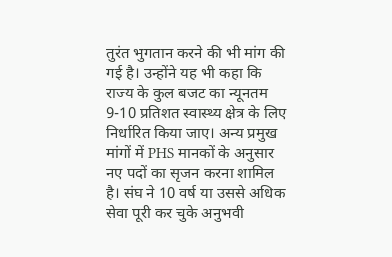तुरंत भुगतान करने की भी मांग की गई है। उन्होंने यह भी कहा कि राज्य के कुल बजट का न्यूनतम 9-10 प्रतिशत स्वास्थ्य क्षेत्र के लिए निर्धारित किया जाए। अन्य प्रमुख मांगों में PHS मानकों के अनुसार नए पदों का सृजन करना शामिल है। संघ ने 10 वर्ष या उससे अधिक सेवा पूरी कर चुके अनुभवी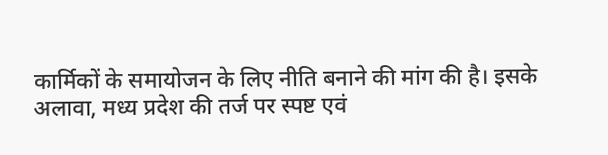कार्मिकों के समायोजन के लिए नीति बनाने की मांग की है। इसके अलावा, मध्य प्रदेश की तर्ज पर स्पष्ट एवं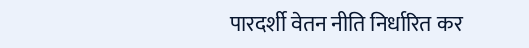पारदर्शी वेतन नीति निर्धारित कर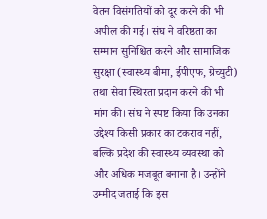वेतन विसंगतियों को दूर करने की भी अपील की गई। संघ ने वरिष्ठता का सम्मान सुनिश्चित करने और सामाजिक सुरक्षा (स्वास्थ्य बीमा, ईपीएफ, ग्रेच्युटी) तथा सेवा स्थिरता प्रदान करने की भी मांग की। संघ ने स्पष्ट किया कि उनका उद्देश्य किसी प्रकार का टकराव नहीं, बल्कि प्रदेश की स्वास्थ्य व्यवस्था को और अधिक मजबूत बनाना है। उन्होंने उम्मीद जताई कि इस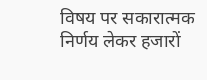विषय पर सकारात्मक निर्णय लेकर हजारों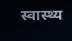स्वास्थ्य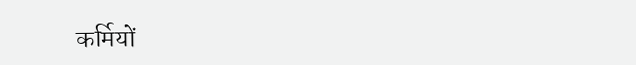कर्मियों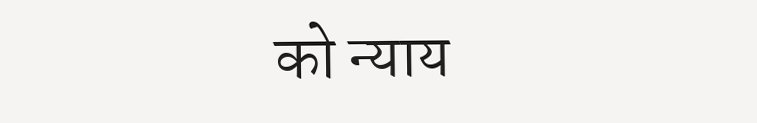को न्याय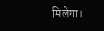मिलेगा।